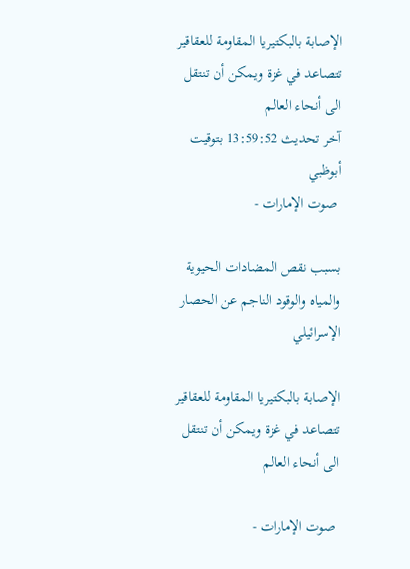الإصابة بالبكتيريا المقاومة للعقاقير تتصاعد في غزة ويمكن أن تنتقل الى أنحاء العالم
آخر تحديث 13:59:52 بتوقيت أبوظبي
 صوت الإمارات -

بسبب نقص المضادات الحيوية والمياه والوقود الناجم عن الحصار الإسرائيلي

الإصابة بالبكتيريا المقاومة للعقاقير تتصاعد في غزة ويمكن أن تنتقل الى أنحاء العالم

 صوت الإمارات -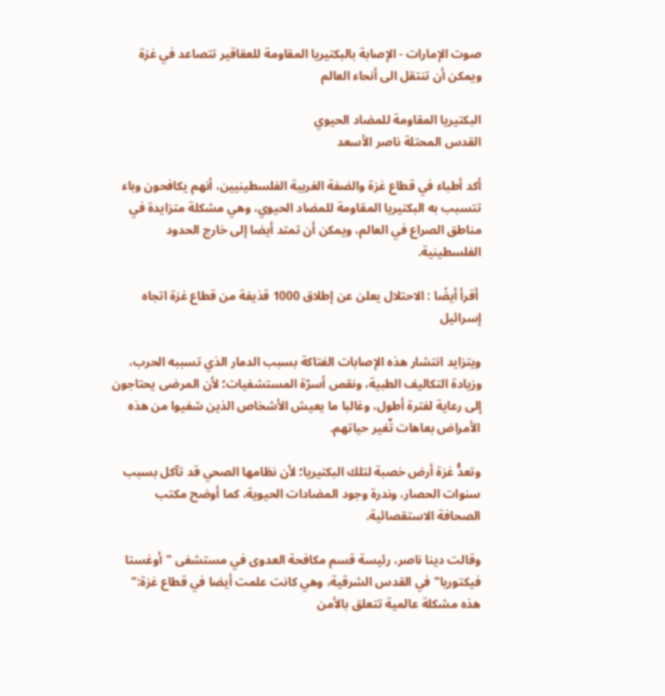صوت الإمارات - الإصابة بالبكتيريا المقاومة للعقاقير تتصاعد في غزة ويمكن أن تنتقل الى أنحاء العالم

البكتيريا المقاومة للمضاد الحيوي
القدس المحتلة ناصر الأسعد

أكد أطباء في قطاع غزة والضفة الغربية الفلسطينيين، أنهم يكافحون وباء تتسبب به البكتيريا المقاومة للمضاد الحيوي، وهي مشكلة متزايدة في مناطق الصراع في العالم، ويمكن أن تمتد أيضا إلى خارج الحدود الفلسطينية.

 أقرأ أيضًا : الاحتلال يعلن عن إطلاق 1000 قذيفة من قطاع غزة اتجاه إسرائيل

ويتزايد انتشار هذه الإصابات الفتاكة بسبب الدمار الذي تسببه الحرب، وزيادة التكاليف الطبية، ونقص أسرّة المستشفيات؛ لأن المرضى يحتاجون إلى رعاية لفترة أطول، وغالبا ما يعيش الأشخاص الذين شفيوا من هذه الأمراض بعاهات تٌغير حياتهم.

وتعدُّ غزة أرض خصبة لتلك البكتيريا؛ لأن نظامها الصحي قد تآكل بسبب سنوات الحصار، وندرة وجود المضادات الحيوية، كما أوضح مكتب الصحافة الاستقصائية.

وقالت دينا ناصر، رئيسة قسم مكافحة العدوى في مستشفى "أوغستا فيكتوريا" في القدس الشرقية، وهي كانت علمت أيضا في قطاع غزة:" هذه مشكلة عالمية تتعلق بالأمن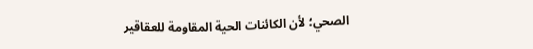الصحي؛ لأن الكائنات الحية المقاومة للعقاقير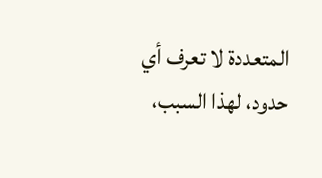المتعددة لا تعرف أي حدود، لهذا السبب،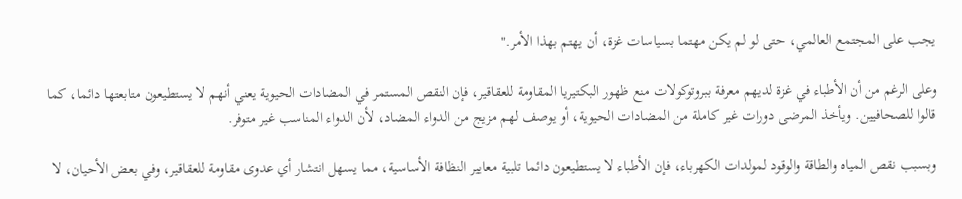يجب على المجتمع العالمي، حتى لو لم يكن مهتما بسياسات غزة، أن يهتم بهذا الأمر."

وعلى الرغم من أن الأطباء في غزة لديهم معرفة ببروتوكولات منع ظهور البكتيريا المقاومة للعقاقير، فإن النقص المستمر في المضادات الحيوية يعني أنهم لا يستطيعون متابعتها دائما، كما قالوا للصحافيين. ويأخذ المرضى دورات غير كاملة من المضادات الحيوية، أو يوصف لهم مزيج من الدواء المضاد، لأن الدواء المناسب غير متوفر.

وبسبب نقص المياه والطاقة والوقود لمولدات الكهرباء، فإن الأطباء لا يستطيعون دائما تلبية معايير النظافة الأساسية، مما يسهل انتشار أي عدوى مقاومة للعقاقير، وفي بعض الأحيان، لا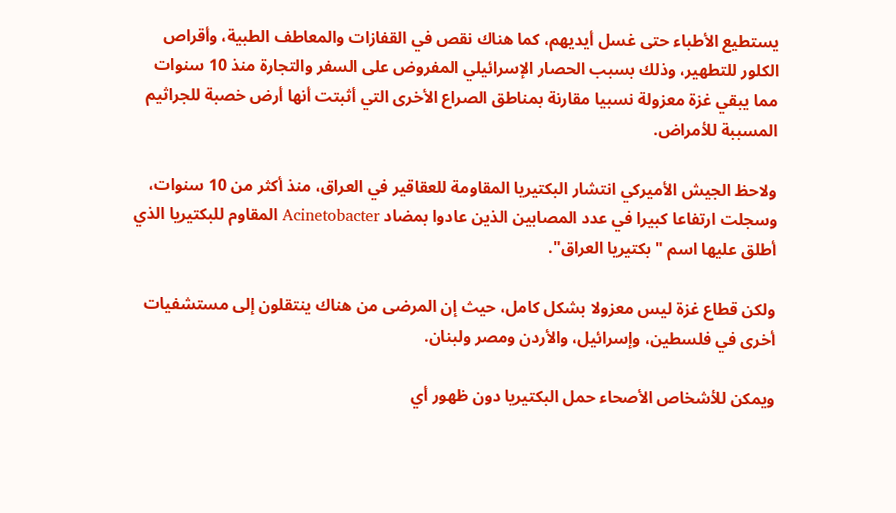يستطيع الأطباء حتى غسل أيديهم، كما هناك نقص في القفازات والمعاطف الطبية، وأقراص الكلور للتطهير، وذلك بسبب الحصار الإسرائيلي المفروض على السفر والتجارة منذ 10 سنوات مما يبقي غزة معزولة نسبيا مقارنة بمناطق الصراع الأخرى التي أثبتت أنها أرض خصبة للجراثيم المسببة للأمراض.

ولاحظ الجيش الأميركي انتشار البكتيريا المقاومة للعقاقير في العراق، منذ أكثر من 10 سنوات، وسجلت ارتفاعا كبيرا في عدد المصابين الذين عادوا بمضاد Acinetobacter المقاوم للبكتيريا الذي أطلق عليها اسم "بكتيريا العراق".

ولكن قطاع غزة ليس معزولا بشكل كامل، حيث إن المرضى من هناك ينتقلون إلى مستشفيات أخرى في فلسطين، وإسرائيل، والأردن ومصر ولبنان.

ويمكن للأشخاص الأصحاء حمل البكتيريا دون ظهور أي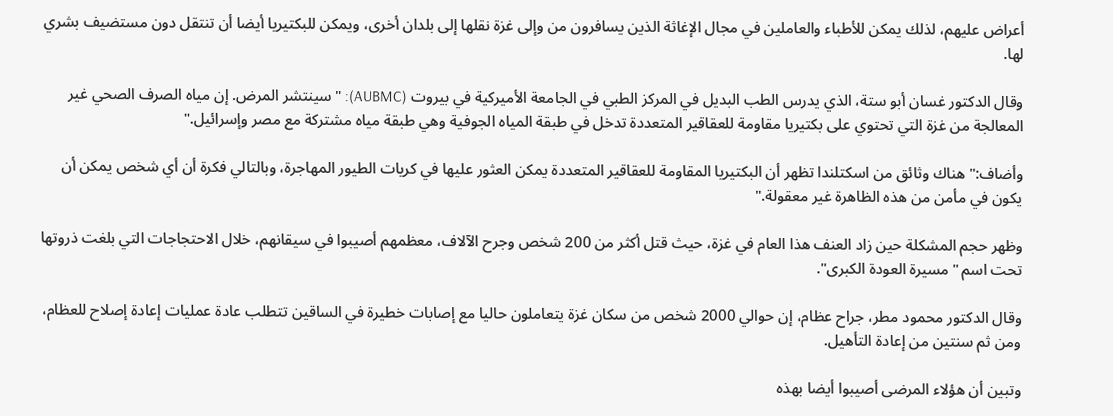أعراض عليهم، لذلك يمكن للأطباء والعاملين في مجال الإغاثة الذين يسافرون من وإلى غزة نقلها إلى بلدان أخرى، ويمكن للبكتيريا أيضا أن تنتقل دون مستضيف بشري لها.

وقال الدكتور غسان أبو ستة، الذي يدرس الطب البديل في المركز الطبي في الجامعة الأميركية في بيروت (AUBMC): "سينتشر المرض. إن مياه الصرف الصحي غير المعالجة من غزة التي تحتوي على بكتيريا مقاومة للعقاقير المتعددة تدخل في طبقة المياه الجوفية وهي طبقة مياه مشتركة مع مصر وإسرائيل."

وأضاف:" هناك وثائق من اسكتلندا تظهر أن البكتيريا المقاومة للعقاقير المتعددة يمكن العثور عليها في كريات الطيور المهاجرة، وبالتالي فكرة أن أي شخص يمكن أن يكون في مأمن من هذه الظاهرة غير معقولة."

وظهر حجم المشكلة حين زاد العنف هذا العام في غزة، حيث قتل أكثر من 200 شخص وجرح الآلاف، معظمهم أصيبوا في سيقانهم، خلال الاحتجاجات التي بلغت ذروتها تحت اسم "مسيرة العودة الكبرى".

وقال الدكتور محمود مطر، جراح عظام، إن حوالي 2000 شخص من سكان غزة يتعاملون حاليا مع إصابات خطيرة في الساقين تتطلب عادة عمليات إعادة إصلاح للعظام، ومن ثم سنتين من إعادة التأهيل.

وتبين أن هؤلاء المرضى أصيبوا أيضا بهذه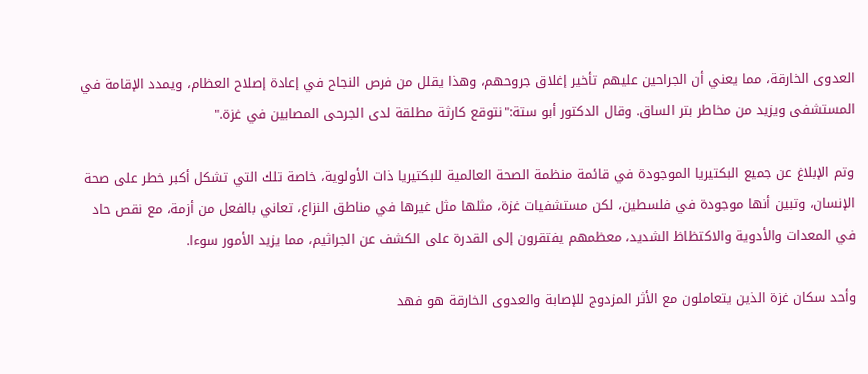العدوى الخارقة، مما يعني أن الجراحين عليهم تأخير إغلاق جروحهم، وهذا يقلل من فرص النجاح في إعادة إصلاح العظام، ويمدد الإقامة في المستشفى ويزيد من مخاطر بتر الساق. وقال الدكتور أبو ستة:"نتوقع كارثة مطلقة لدى الجرحى المصابين في غزة."

وتم الإبلاغ عن جميع البكتيريا الموجودة في قائمة منظمة الصحة العالمية للبكتيريا ذات الأولوية، خاصة تلك التي تشكل أكبر خطر على صحة الإنسان، وتبين أنها موجودة في فلسطين، لكن مستشفيات غزة، مثلها مثل غيرها في مناطق النزاع، تعاني بالفعل من أزمة، مع نقص حاد في المعدات والأدوية والاكتظاظ الشديد، معظمهم يفتقرون إلى القدرة على الكشف عن الجراثيم، مما يزيد الأمور سوءا.

وأحد سكان غزة الذين يتعاملون مع الأثر المزدوج للإصابة والعدوى الخارقة هو فهد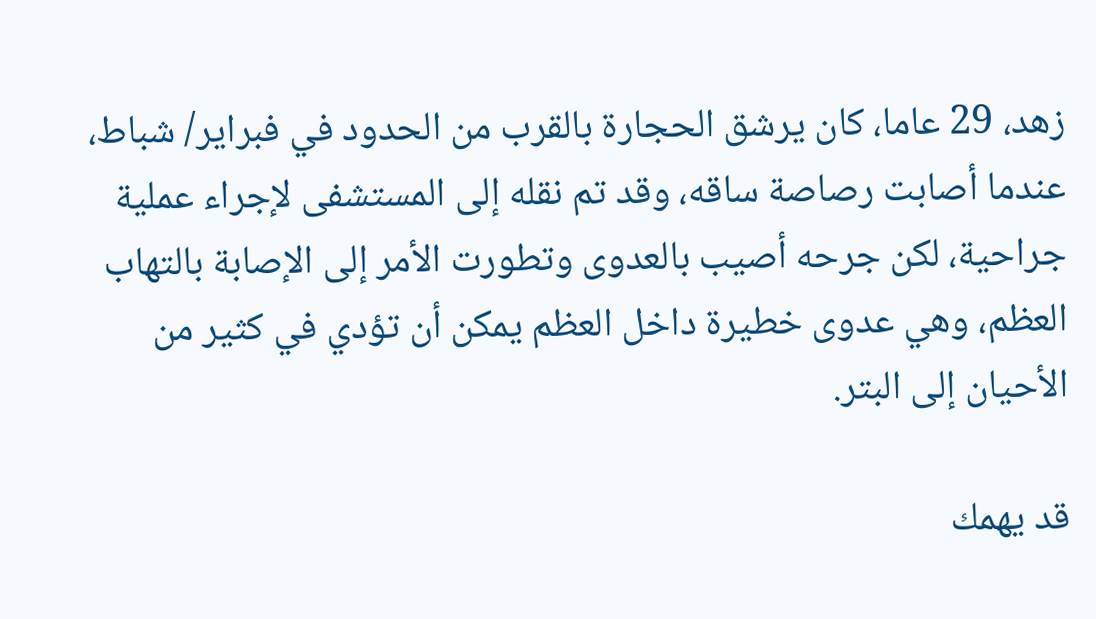زهد، 29 عاما، كان يرشق الحجارة بالقرب من الحدود في فبراير/ شباط، عندما أصابت رصاصة ساقه، وقد تم نقله إلى المستشفى لإجراء عملية جراحية، لكن جرحه أصيب بالعدوى وتطورت الأمر إلى الإصابة بالتهاب العظم، وهي عدوى خطيرة داخل العظم يمكن أن تؤدي في كثير من الأحيان إلى البتر.

قد يهمك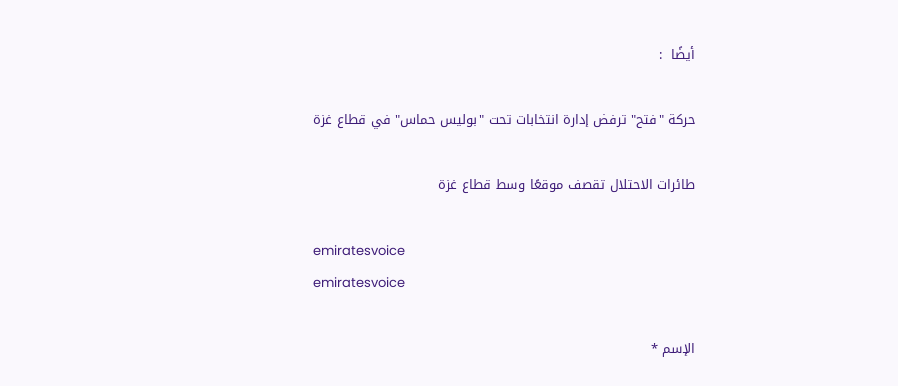أيضًا  :

حركة "فتح" ترفض إدارة انتخابات تحت "بوليس حماس" في قطاع غزة

طائرات الاحتلال تقصف موقعًا وسط قطاع غزة

emiratesvoice
emiratesvoice

الإسم *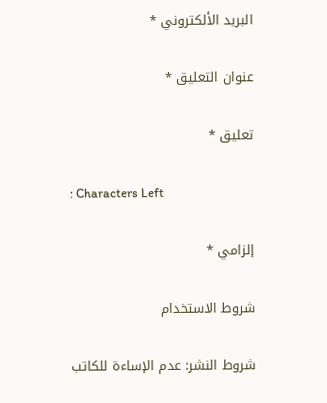البريد الألكتروني *

عنوان التعليق *

تعليق *

: Characters Left

إلزامي *

شروط الاستخدام

شروط النشر: عدم الإساءة للكاتب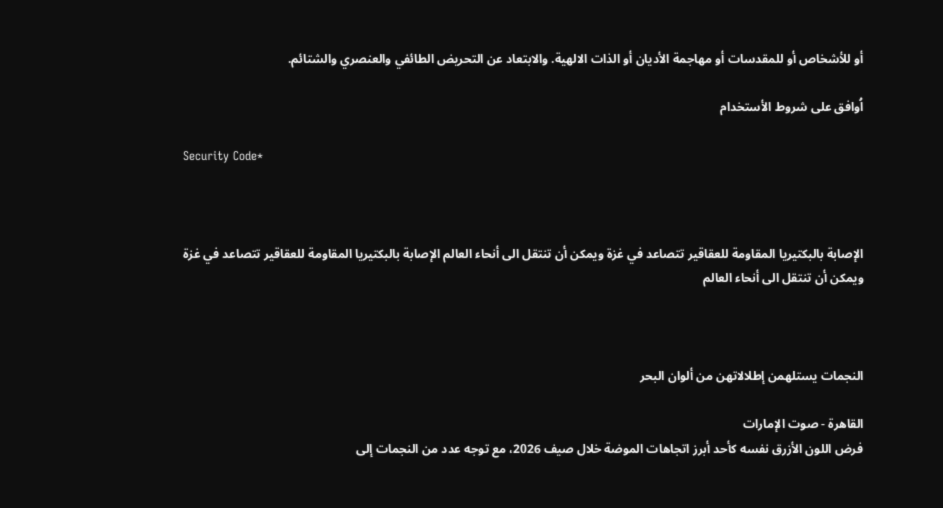أو للأشخاص أو للمقدسات أو مهاجمة الأديان أو الذات الالهية. والابتعاد عن التحريض الطائفي والعنصري والشتائم.

اُوافق على شروط الأستخدام

Security Code*



الإصابة بالبكتيريا المقاومة للعقاقير تتصاعد في غزة ويمكن أن تنتقل الى أنحاء العالم الإصابة بالبكتيريا المقاومة للعقاقير تتصاعد في غزة ويمكن أن تنتقل الى أنحاء العالم



النجمات يستلهمن إطلالاتهن من ألوان البحر

القاهرة - صوت الإمارات
فرض اللون الأزرق نفسه كأحد أبرز اتجاهات الموضة خلال صيف 2026، مع توجه عدد من النجمات إلى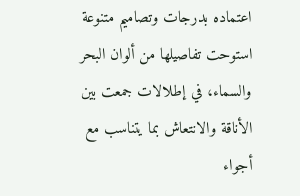اعتماده بدرجات وتصاميم متنوعة استوحت تفاصيلها من ألوان البحر والسماء، في إطلالات جمعت بين الأناقة والانتعاش بما يتناسب مع أجواء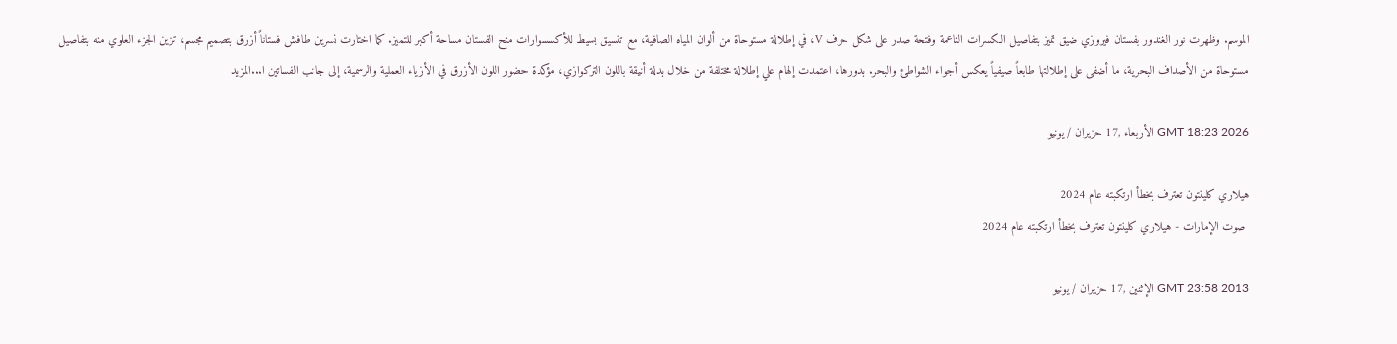الموسم. وظهرت نور الغندور بفستان فيروزي ضيق تميز بتفاصيل الكسرات الناعمة وفتحة صدر على شكل حرف V، في إطلالة مستوحاة من ألوان المياه الصافية، مع تنسيق بسيط للأكسسوارات منح الفستان مساحة أكبر للتميز. كما اختارت نسرين طافش فستاناً أزرق بتصميم مجسم، تزين الجزء العلوي منه بتفاصيل مستوحاة من الأصداف البحرية، ما أضفى على إطلالتها طابعاً صيفياً يعكس أجواء الشواطئ والبحر. بدورها، اعتمدت إلهام علي إطلالة مختلفة من خلال بدلة أنيقة باللون التركوازي، مؤكدة حضور اللون الأزرق في الأزياء العملية والرسمية، إلى جانب الفساتين ا...المزيد

GMT 18:23 2026 الأربعاء ,17 حزيران / يونيو

هيلاري كلينتون تعترف بخطأ ارتكبته عام 2024
 صوت الإمارات - هيلاري كلينتون تعترف بخطأ ارتكبته عام 2024

GMT 23:58 2013 الإثنين ,17 حزيران / يونيو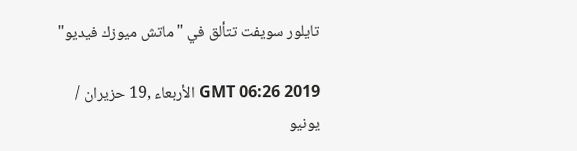تايلور سويفت تتألق في "ماتش ميوزك فيديو"

GMT 06:26 2019 الأربعاء ,19 حزيران / يونيو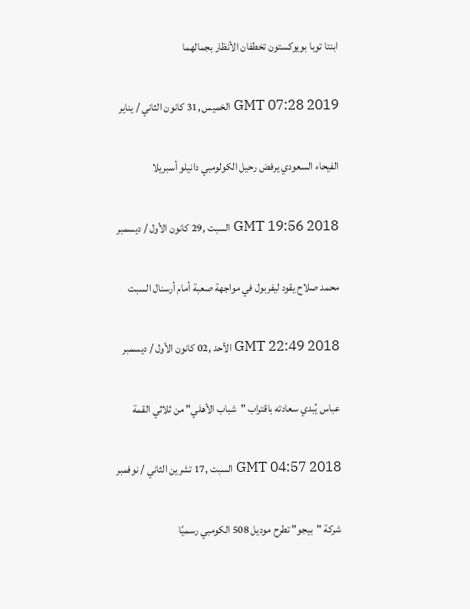ابنتا توبا بويوكستون تخطفان الأنظار بجمالهما

GMT 07:28 2019 الخميس ,31 كانون الثاني / يناير

الفيحاء السعودي يرفض رحيل الكولومبي دانيلو أسبريلا

GMT 19:56 2018 السبت ,29 كانون الأول / ديسمبر

محمد صلاح يقود ليفربول في مواجهة صعبة أمام أرسنال السبت

GMT 22:49 2018 الأحد ,02 كانون الأول / ديسمبر

عباس يُبدي سعادته باقتراب "شباب الأهلي" من ثلاثي القمة

GMT 04:57 2018 السبت ,17 تشرين الثاني / نوفمبر

شركة "بيجو" تطرح موديل 508 الكومبي رسميًا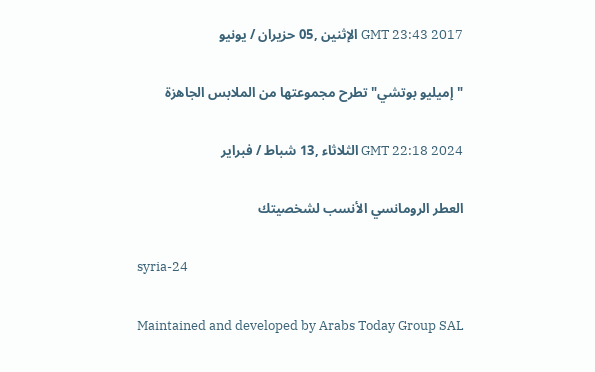GMT 23:43 2017 الإثنين ,05 حزيران / يونيو

"إميليو بوتشي" تطرح مجموعتها من الملابس الجاهزة

GMT 22:18 2024 الثلاثاء ,13 شباط / فبراير

العطر الرومانسي الأنسب لشخصيتك

syria-24

Maintained and developed by Arabs Today Group SAL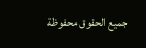جميع الحقوق محفوظة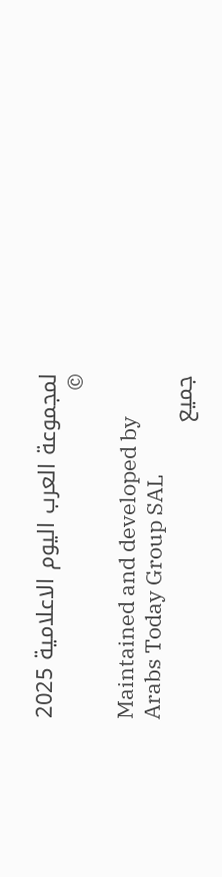لمجموعة العرب اليوم الاعلامية 2025 ©

Maintained and developed by Arabs Today Group SAL
جميع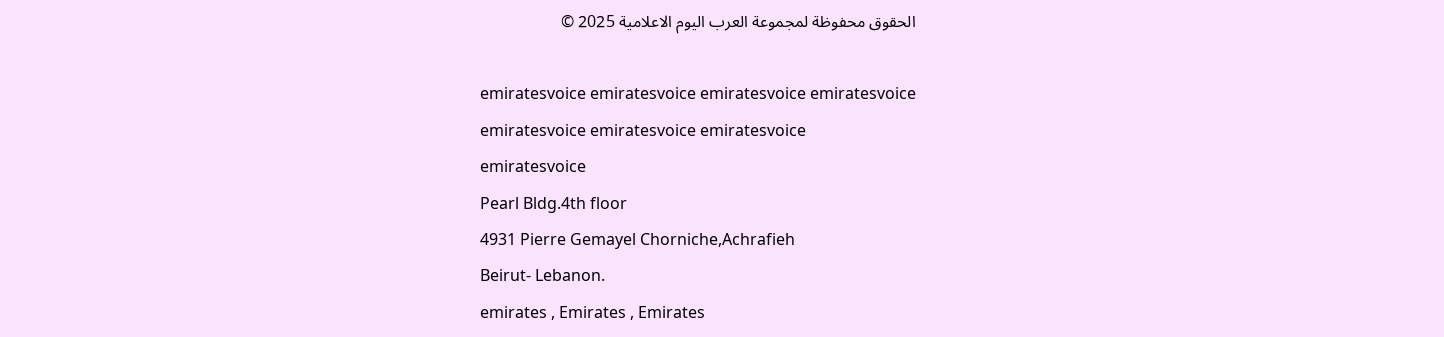الحقوق محفوظة لمجموعة العرب اليوم الاعلامية 2025 ©

emiratesvoice emiratesvoice emiratesvoice emiratesvoice
emiratesvoice emiratesvoice emiratesvoice
emiratesvoice
Pearl Bldg.4th floor
4931 Pierre Gemayel Chorniche,Achrafieh
Beirut- Lebanon.
emirates , Emirates , Emirates